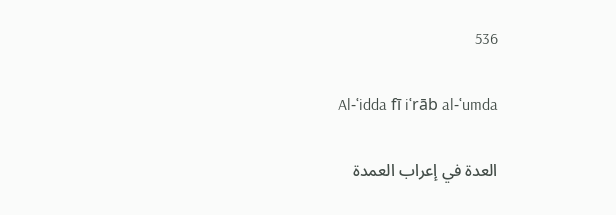536

Al-ʿidda fī iʿrāb al-ʿumda

العدة في إعراب العمدة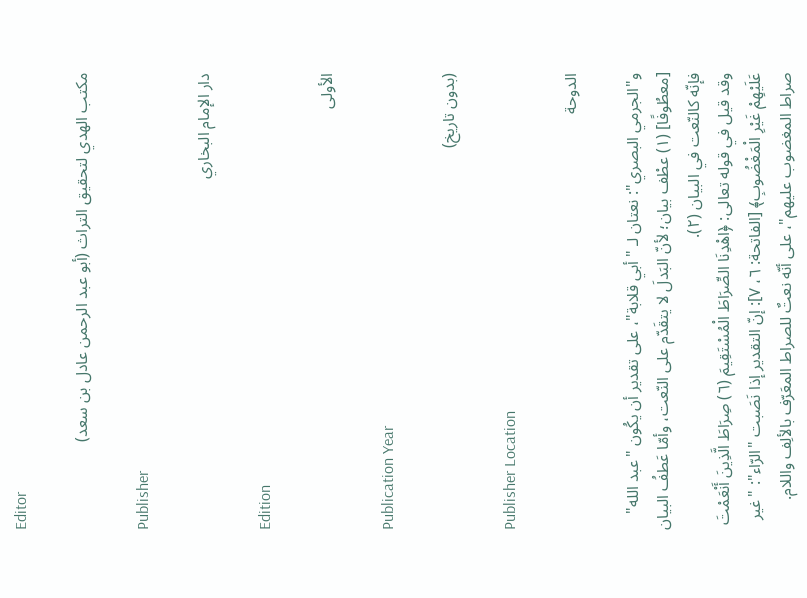Editor

مكتب الهدي لتحقيق التراث (أبو عبد الرحمن عادل بن سعد)

Publisher

دار الإمام البخاري

Edition

الأولى

Publication Year

(بدون تاريخ)

Publisher Location

الدوحة

و"الجرمي البصري": نعتان لـ "أبي قلابة"، على تقدير أن يكُون "عبد الله" [معطُوفًا] (١) عطْف بيان؛ لأنّ البَدلَ لا يتقَدّم على النّعت، وأمّا عَطفُ البيان فإنّه كالنّعت في البيان (٢).
وقد قيل في قوله تعالى: ﴿اهْدِنَا الصِّرَاطَ الْمُسْتَقِيمَ (٦) صِرَاطَ الَّذِينَ أَنْعَمْتَ عَلَيْهِمْ غَيْرِ الْمَغْضُوبِ﴾ [الفاتحة: ٦، ٧]: إنّ التقدير إذا نَصَبت "الرّاء": "غير صراط المغضوب عليهم"، على أنّه نعتٌ للصراط المعَرّف بالألِف واللام.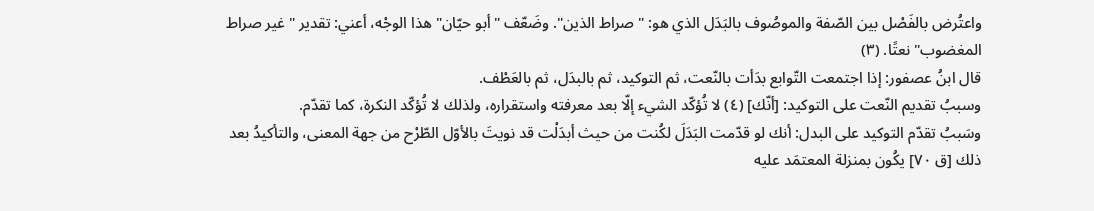واعتُرض بالفَصْل بين الصّفة والموصُوف بالبَدَل الذي هو: "صراط الذين". وضَعّف "أبو حيّان" هذا الوجْه، أعني: تقدير "غير صراط المغضوب" نعتًا. (٣)
قال ابنُ عصفور: إذا اجتمعت التّوابع بدَأت بالنّعت، ثم التوكيد، ثم بالبدَل، ثم بالعَطْف.
وسببُ تقديم النّعت على التوكيد: [أنّك] (٤) لا تُؤكّد الشيء إلّا بعد معرفته واستقراره، ولذلك لا تُؤكّد النكرة، كما تقدّم.
وسَببُ تقدّم التوكيد على البدل: أنك لو قدّمت البَدَلَ لكُنت من حيث أبدَلْت قد نويتَ بالأوّل الطّرْح من جهة المعنى، والتأكيدُ بعد ذلك [ق ٧٠] يكُون بمنزلة المعتمَد عليه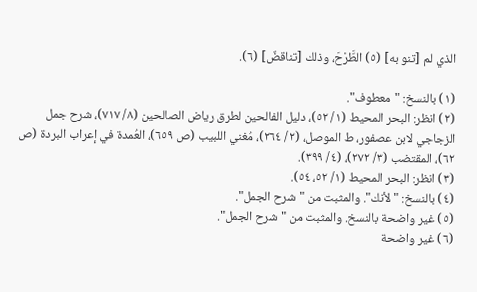الذي لم [تنو به] (٥) الطَّرْحَ، وذلك [تناقضٌ] (٦).

(١) بالنسخ: "معطوف".
(٢) انظر: البحر المحيط (١/ ٥٢)، دليل الفالحين لطرق رياض الصالحين (٨/ ٧١٧)، شرح جمل الزجاجي لابن عصفور، ط الموصل، (٢/ ٢٦٤)، مُغني اللبيب (ص ٦٥٩)، العُمدة في إعراب البردة (ص ٦٢)، المقتضب (٣/ ٢٧٢)، (٤/ ٣٩٩).
(٣) انظر: البحر المحيط (١/ ٥٢، ٥٤).
(٤) بالنسخ: "لأنك". والمثبت من "شرح الجمل".
(٥) غير واضحة بالنسخ. والمثبت من "شرح الجمل".
(٦) غير واضحة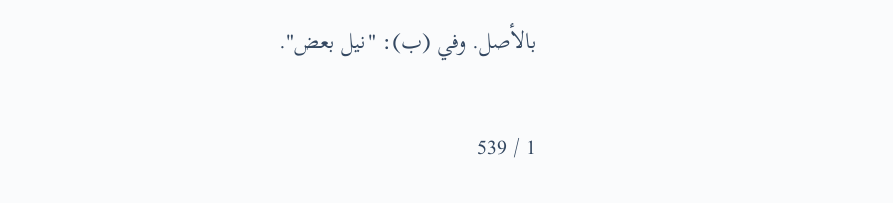بالأصل. وفي (ب): "نيل بعض".

1 / 539